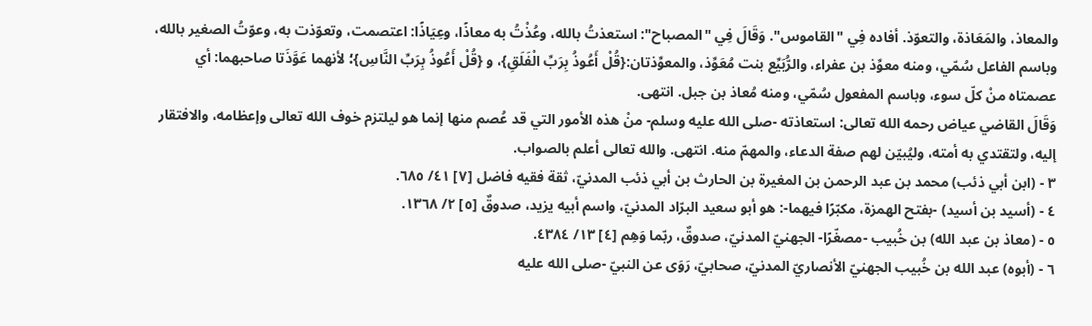والمعاذ، والمَعَاذة، والتعوّذ. أفاده فِي "القاموس". وَقَالَ فِي "المصباح": استعذتُ بالله، وعُذْتُ به معاذًا، وعِيَاذًا: اعتصمت، وتعوّذت به، وعوّتُ الصغير بالله، وباسم الفاعل سُمّي، ومنه معوِّذ بن عفراء، والرُّبَيِّع بنت مُعَوِّذ، والمعوِّذتان:{قُلْ أَعُوذُ بِرَبِّ الْفَلَقِ}، و {قُلْ أَعُوذُ بِرَبِّ النَّاسِ}؛ لأنهما عَوَّذَتا صاحبهما: أي عصمتاه منْ كلّ سوء، وباسم المفعول سُمّي، ومنه مُعاذ بن جبل. انتهى.
وَقَالَ القاضي عياض رحمه الله تعالى: استعاذته -صلى الله عليه وسلم- منْ هذه الأمور التي قد عُصم منها إنما هو ليلتزم خوف الله تعالى وإعظامه، والافتقار إليه، ولتقتدي به أمته، وليُبيّن لهم صفة الدعاء، والمهمّ منه. انتهى. والله تعالى أعلم بالصواب.
٣ - (ابن أبي ذئب) محمد بن عبد الرحمن بن المغيرة بن الحارث بن أبي ذئب المدنيّ، ثقة فقيه فاضل [٧] ٤١/ ٦٨٥.
٤ - (أسيد بن أسيد) -بفتح الهمزة، مكبّرًا فيهما-: هو أبو سعيد البرّاد المدنيّ، واسم أبيه يزيد، صدوقٌ [٥] ٢/ ١٣٦٨.
٥ - (معاذ بن عبد الله) بن خُبيب -مصغّرًا- الجهنيّ المدنيّ، صدوقٌ، ربّما وَهِم [٤] ١٣/ ٤٣٨٤.
٦ - (أبوه) عبد الله بن خُبيب الجهنيّ الأنصاريّ المدنيّ، صحابيّ، رَوَى عن النبيّ -صلى الله عليه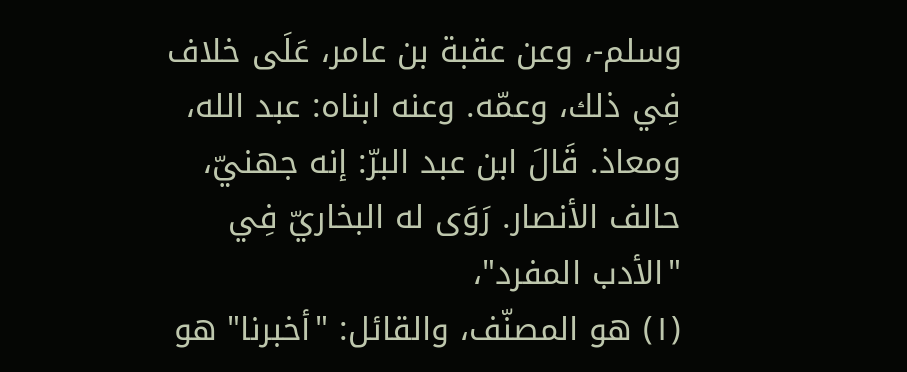وسلم-، وعن عقبة بن عامر، عَلَى خلاف فِي ذلك، وعمّه. وعنه ابناه: عبد الله، ومعاذ. قَالَ ابن عبد البرّ: إنه جهنيّ، حالف الأنصار. رَوَى له البخاريّ فِي "الأدب المفرد"،
(١) هو المصنّف، والقائل: "أخبرنا" هو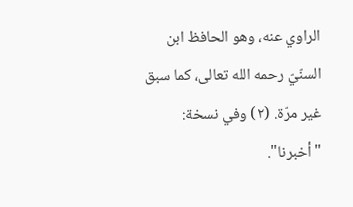الراوي عنه، وهو الحافظ ابن السنّيّ رحمه الله تعالى، كما سبق غير مرّة. (٢) وفي نسخة: "أخبرنا".